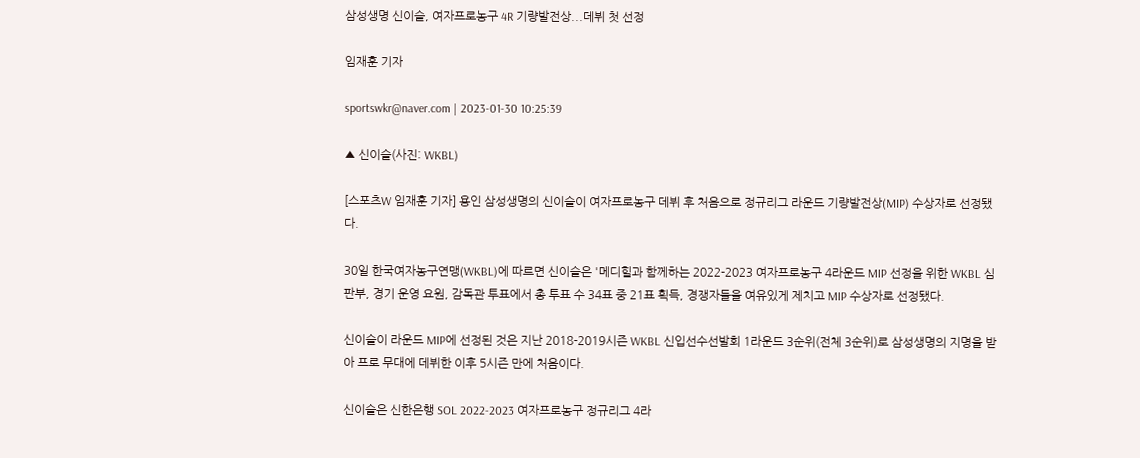삼성생명 신이슬, 여자프로농구 4R 기량발전상...데뷔 첫 선정

임재훈 기자

sportswkr@naver.com | 2023-01-30 10:25:39

▲ 신이슬(사진: WKBL)

[스포츠W 임재훈 기자] 용인 삼성생명의 신이슬이 여자프로농구 데뷔 후 처음으로 정규리그 라운드 기량발전상(MIP) 수상자로 선정됐다.

30일 한국여자농구연맹(WKBL)에 따르면 신이슬은 '메디힐과 함께하는 2022-2023 여자프로농구 4라운드 MIP 선정을 위한 WKBL 심판부, 경기 운영 요원, 감독관 투표에서 총 투표 수 34표 중 21표 획득, 경쟁자들을 여유있게 제치고 MIP 수상자로 선정됐다.

신이슬이 라운드 MIP에 선정된 것은 지난 2018-2019시즌 WKBL 신입선수선발회 1라운드 3순위(전체 3순위)로 삼성생명의 지명을 받아 프로 무대에 데뷔한 이후 5시즌 만에 처음이다.

신이슬은 신한은행 SOL 2022-2023 여자프로농구 정규리그 4라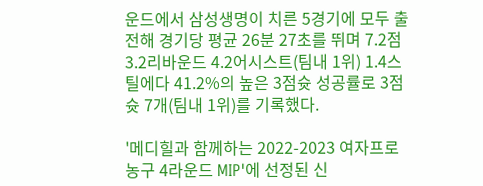운드에서 삼성생명이 치른 5경기에 모두 출전해 경기당 평균 26분 27초를 뛰며 7.2점 3.2리바운드 4.2어시스트(팀내 1위) 1.4스틸에다 41.2%의 높은 3점슛 성공률로 3점슛 7개(팀내 1위)를 기록했다.

'메디힐과 함께하는 2022-2023 여자프로농구 4라운드 MIP'에 선정된 신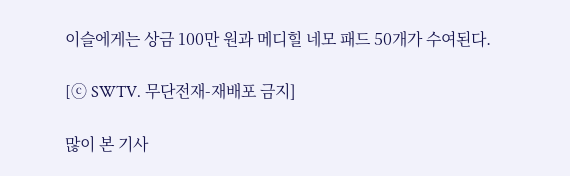이슬에게는 상금 100만 원과 메디힐 네모 패드 50개가 수여된다.

[ⓒ SWTV. 무단전재-재배포 금지]

많이 본 기사